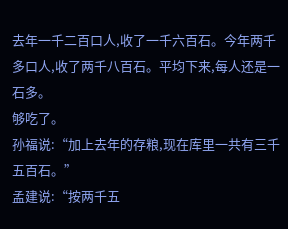去年一千二百口人,收了一千六百石。今年两千多口人,收了两千八百石。平均下来,每人还是一石多。
够吃了。
孙福说:“加上去年的存粮,现在库里一共有三千五百石。”
孟建说:“按两千五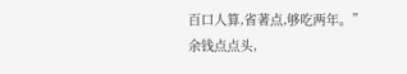百口人算,省著点,够吃两年。”
余钱点点头,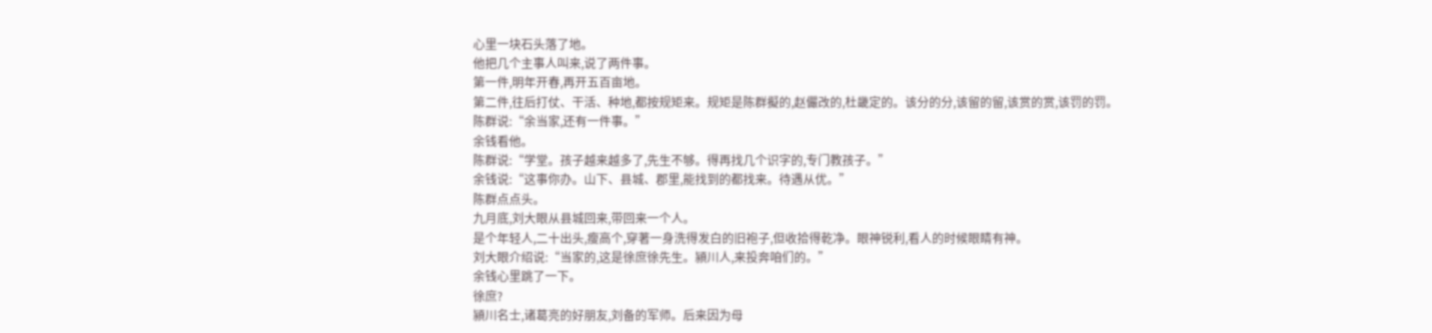心里一块石头落了地。
他把几个主事人叫来,说了两件事。
第一件,明年开春,再开五百亩地。
第二件,往后打仗、干活、种地,都按规矩来。规矩是陈群擬的,赵儼改的,杜畿定的。该分的分,该留的留,该赏的赏,该罚的罚。
陈群说:“余当家,还有一件事。”
余钱看他。
陈群说:“学堂。孩子越来越多了,先生不够。得再找几个识字的,专门教孩子。”
余钱说:“这事你办。山下、县城、郡里,能找到的都找来。待遇从优。”
陈群点点头。
九月底,刘大眼从县城回来,带回来一个人。
是个年轻人,二十出头,瘦高个,穿著一身洗得发白的旧袍子,但收拾得乾净。眼神锐利,看人的时候眼睛有神。
刘大眼介绍说:“当家的,这是徐庶徐先生。潁川人,来投奔咱们的。”
余钱心里跳了一下。
徐庶?
潁川名士,诸葛亮的好朋友,刘备的军师。后来因为母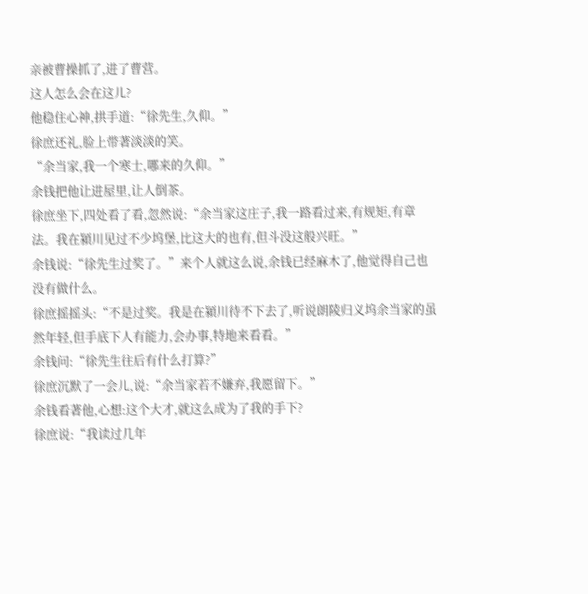亲被曹操抓了,进了曹营。
这人怎么会在这儿?
他稳住心神,拱手道:“徐先生,久仰。”
徐庶还礼,脸上带著淡淡的笑。
“余当家,我一个寒士,哪来的久仰。”
余钱把他让进屋里,让人倒茶。
徐庶坐下,四处看了看,忽然说:“余当家这庄子,我一路看过来,有规矩,有章法。我在潁川见过不少坞堡,比这大的也有,但斗没这般兴旺。”
余钱说:“徐先生过奖了。”来个人就这么说,余钱已经麻木了,他觉得自己也没有做什么。
徐庶摇摇头:“不是过奖。我是在潁川待不下去了,听说朗陵归义坞余当家的虽然年轻,但手底下人有能力,会办事,特地来看看。”
余钱问:“徐先生往后有什么打算?”
徐庶沉默了一会儿,说:“余当家若不嫌弃,我愿留下。”
余钱看著他,心想:这个大才,就这么成为了我的手下?
徐庶说:“我读过几年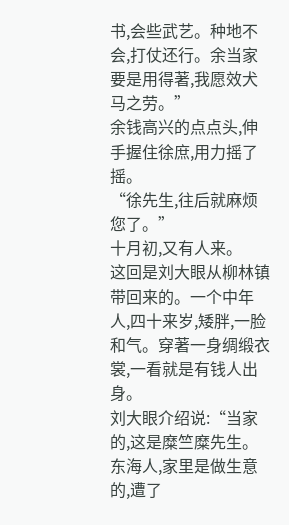书,会些武艺。种地不会,打仗还行。余当家要是用得著,我愿效犬马之劳。”
余钱高兴的点点头,伸手握住徐庶,用力摇了摇。
“徐先生,往后就麻烦您了。”
十月初,又有人来。
这回是刘大眼从柳林镇带回来的。一个中年人,四十来岁,矮胖,一脸和气。穿著一身绸缎衣裳,一看就是有钱人出身。
刘大眼介绍说:“当家的,这是糜竺糜先生。东海人,家里是做生意的,遭了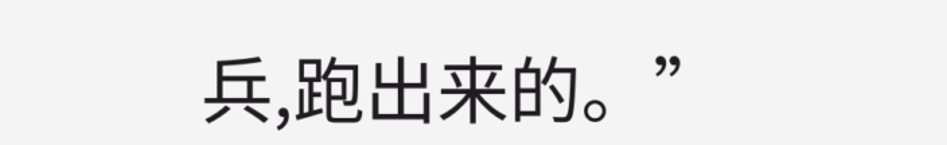兵,跑出来的。”